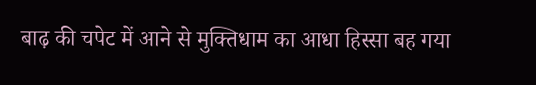बाढ़ की चपेट में आने से मुक्तिधाम का आधा हिस्सा बह गया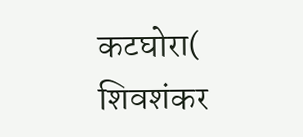कटघोरा( शिवशंकर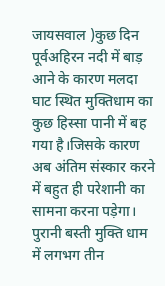जायसवाल )कुछ दिन पूर्वअहिरन नदी में बाड़ आने के कारण मलदा घाट स्थित मुक्तिधाम का कुछ हिस्सा पानी में बह गया है।जिसके कारण अब अंतिम संस्कार करने में बहुत ही परेशानी का सामना करना पड़ेगा। पुरानी बस्ती मुक्ति धाम में लगभग तीन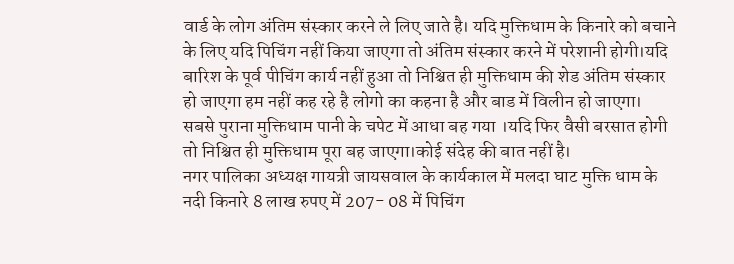वार्ड के लोग अंतिम संस्कार करने ले लिए जाते है। यदि मुक्तिधाम के किनारे को बचाने के लिए यदि पिचिंग नहीं किया जाएगा तो अंतिम संस्कार करने में परेशानी होगी।यदि बारिश के पूर्व पीचिंग कार्य नहीं हुआ तो निश्चित ही मुक्तिधाम की शेड अंतिम संस्कार हो जाएगा हम नहीं कह रहे है लोगो का कहना है और बाड में विलीन हो जाएगा।
सबसे पुराना मुक्तिधाम पानी के चपेट में आधा बह गया ।यदि फिर वैसी बरसात होगी तो निश्चित ही मुक्तिधाम पूरा बह जाएगा।कोई संदेह की बात नहीं है।
नगर पालिका अध्यक्ष गायत्री जायसवाल के कार्यकाल में मलदा घाट मुक्ति धाम के नदी किनारे 8 लाख रुपए में 207- 08 में पिचिंग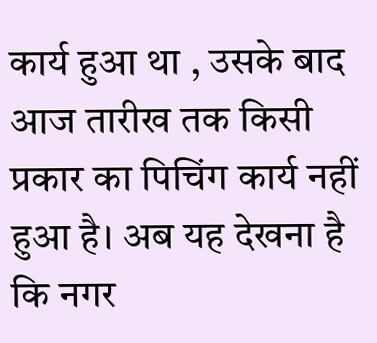कार्य हुआ था , उसके बाद आज तारीख तक किसी प्रकार का पिचिंग कार्य नहीं हुआ है। अब यह देखना है कि नगर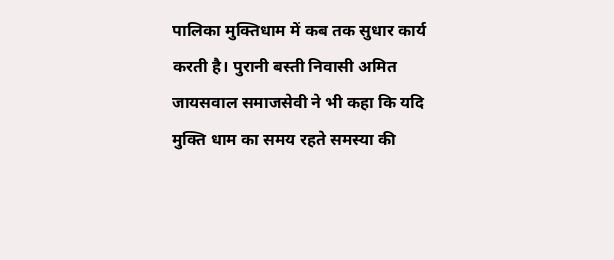पालिका मुक्तिधाम में कब तक सुधार कार्य करती है। पुरानी बस्ती निवासी अमित जायसवाल समाजसेवी ने भी कहा कि यदि मुक्ति धाम का समय रहते समस्या की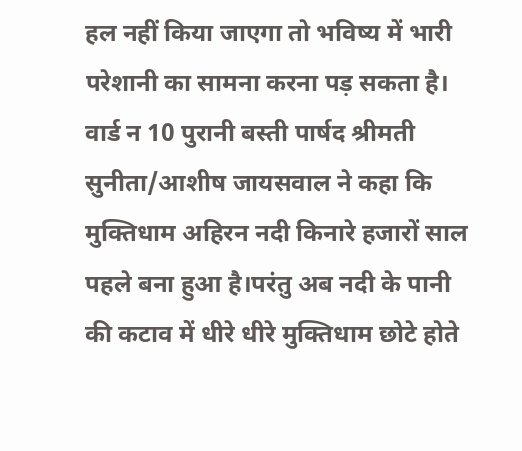हल नहीं किया जाएगा तो भविष्य में भारी परेशानी का सामना करना पड़ सकता है।
वार्ड न 10 पुरानी बस्ती पार्षद श्रीमती सुनीता/आशीष जायसवाल ने कहा कि मुक्तिधाम अहिरन नदी किनारे हजारों साल पहले बना हुआ है।परंतु अब नदी के पानी की कटाव में धीरे धीरे मुक्तिधाम छोटे होते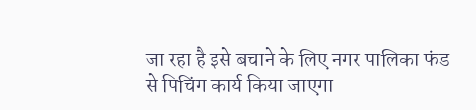जा रहा है इसे बचाने के लिए नगर पालिका फंड से पिचिंग कार्य किया जाएगा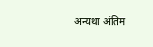अन्यथा अंतिम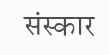संस्कार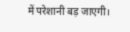में परेशानी बड़ जाएगी।